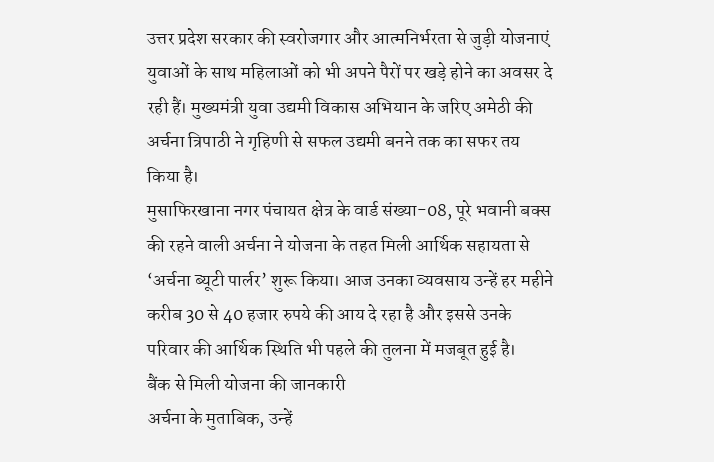उत्तर प्रदेश सरकार की स्वरोजगार और आत्मनिर्भरता से जुड़ी योजनाएं युवाओं के साथ महिलाओं को भी अपने पैरों पर खड़े होने का अवसर दे रही हैं। मुख्यमंत्री युवा उद्यमी विकास अभियान के जरिए अमेठी की अर्चना त्रिपाठी ने गृहिणी से सफल उद्यमी बनने तक का सफर तय किया है।
मुसाफिरखाना नगर पंचायत क्षेत्र के वार्ड संख्या-08, पूरे भवानी बक्स की रहने वाली अर्चना ने योजना के तहत मिली आर्थिक सहायता से ‘अर्चना ब्यूटी पार्लर’ शुरू किया। आज उनका व्यवसाय उन्हें हर महीने करीब 30 से 40 हजार रुपये की आय दे रहा है और इससे उनके परिवार की आर्थिक स्थिति भी पहले की तुलना में मजबूत हुई है।
बैंक से मिली योजना की जानकारी
अर्चना के मुताबिक, उन्हें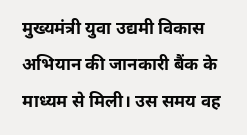मुख्यमंत्री युवा उद्यमी विकास अभियान की जानकारी बैंक के माध्यम से मिली। उस समय वह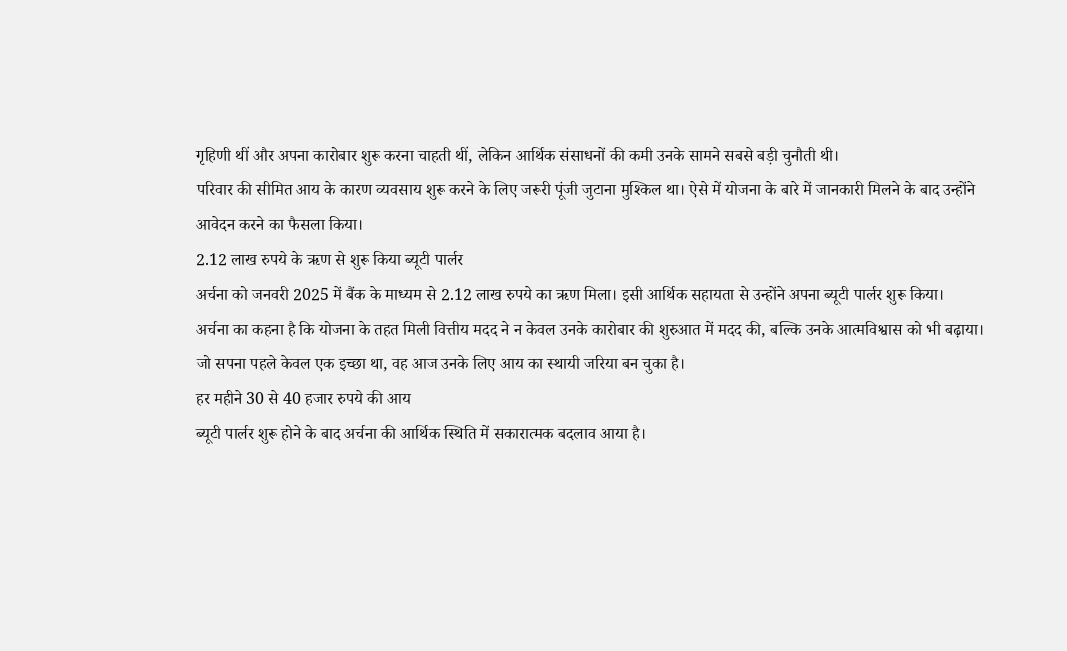गृहिणी थीं और अपना कारोबार शुरू करना चाहती थीं, लेकिन आर्थिक संसाधनों की कमी उनके सामने सबसे बड़ी चुनौती थी।
परिवार की सीमित आय के कारण व्यवसाय शुरू करने के लिए जरूरी पूंजी जुटाना मुश्किल था। ऐसे में योजना के बारे में जानकारी मिलने के बाद उन्होंने आवेदन करने का फैसला किया।
2.12 लाख रुपये के ऋण से शुरू किया ब्यूटी पार्लर
अर्चना को जनवरी 2025 में बैंक के माध्यम से 2.12 लाख रुपये का ऋण मिला। इसी आर्थिक सहायता से उन्होंने अपना ब्यूटी पार्लर शुरू किया।
अर्चना का कहना है कि योजना के तहत मिली वित्तीय मदद ने न केवल उनके कारोबार की शुरुआत में मदद की, बल्कि उनके आत्मविश्वास को भी बढ़ाया। जो सपना पहले केवल एक इच्छा था, वह आज उनके लिए आय का स्थायी जरिया बन चुका है।
हर महीने 30 से 40 हजार रुपये की आय
ब्यूटी पार्लर शुरू होने के बाद अर्चना की आर्थिक स्थिति में सकारात्मक बदलाव आया है।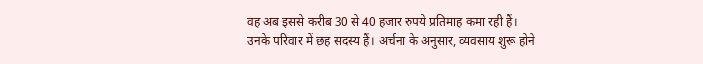वह अब इससे करीब 30 से 40 हजार रुपये प्रतिमाह कमा रही हैं।
उनके परिवार में छह सदस्य हैं। अर्चना के अनुसार, व्यवसाय शुरू होने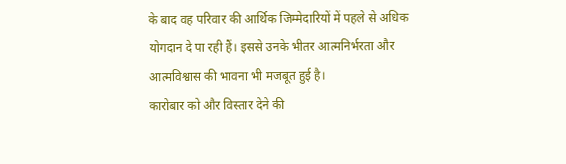के बाद वह परिवार की आर्थिक जिम्मेदारियों में पहले से अधिक योगदान दे पा रही हैं। इससे उनके भीतर आत्मनिर्भरता और आत्मविश्वास की भावना भी मजबूत हुई है।
कारोबार को और विस्तार देने की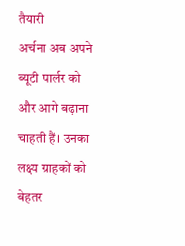तैयारी
अर्चना अब अपने ब्यूटी पार्लर को और आगे बढ़ाना चाहती हैं। उनका लक्ष्य ग्राहकों को बेहतर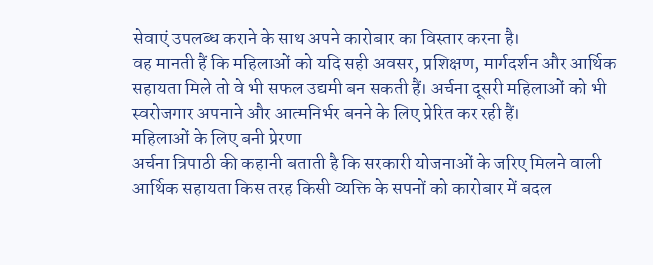सेवाएं उपलब्ध कराने के साथ अपने कारोबार का विस्तार करना है।
वह मानती हैं कि महिलाओं को यदि सही अवसर, प्रशिक्षण, मार्गदर्शन और आर्थिक सहायता मिले तो वे भी सफल उद्यमी बन सकती हैं। अर्चना दूसरी महिलाओं को भी स्वरोजगार अपनाने और आत्मनिर्भर बनने के लिए प्रेरित कर रही हैं।
महिलाओं के लिए बनी प्रेरणा
अर्चना त्रिपाठी की कहानी बताती है कि सरकारी योजनाओं के जरिए मिलने वाली आर्थिक सहायता किस तरह किसी व्यक्ति के सपनों को कारोबार में बदल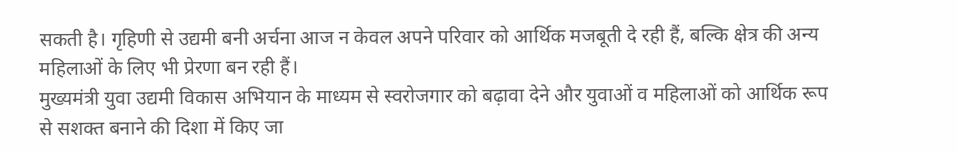सकती है। गृहिणी से उद्यमी बनी अर्चना आज न केवल अपने परिवार को आर्थिक मजबूती दे रही हैं, बल्कि क्षेत्र की अन्य महिलाओं के लिए भी प्रेरणा बन रही हैं।
मुख्यमंत्री युवा उद्यमी विकास अभियान के माध्यम से स्वरोजगार को बढ़ावा देने और युवाओं व महिलाओं को आर्थिक रूप से सशक्त बनाने की दिशा में किए जा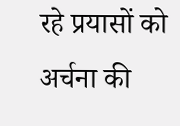रहे प्रयासों को अर्चना की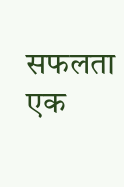सफलता एक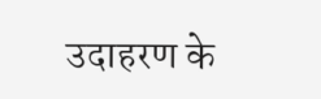उदाहरण के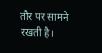तौर पर सामने रखती है।